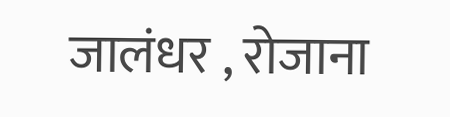जालंधर , रोजाना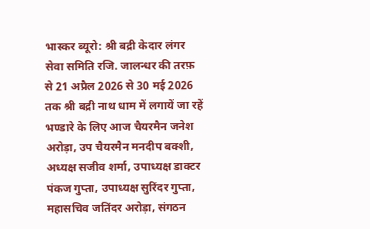भास्कर ब्यूरो: श्री बद्री केदार लंगर सेवा समिति रजि. जालन्धर की तरफ़ से 21 अप्रैल 2026 से 30 मई 2026 तक श्री बद्री नाथ धाम में लगायें जा रहें भण्डारे के लिए आज चैयरमैन जनेश अरोड़ा, उप चैयरमैन मनदीप बक्शी, अध्यक्ष सजीव शर्मा, उपाध्यक्ष डाक्टर पंकज गुप्ता, उपाध्यक्ष सुरिंदर गुप्ता, महासचिव जतिंदर अरोड़ा, संगठन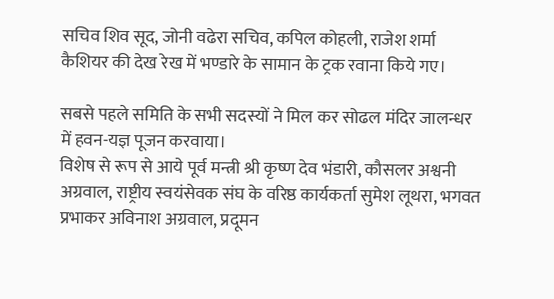सचिव शिव सूद, जोनी वढेरा सचिव, कपिल कोहली, राजेश शर्मा कैशियर की देख रेख में भण्डारे के सामान के ट्रक रवाना किये गए।

सबसे पहले समिति के सभी सदस्यों ने मिल कर सोढल मंदिर जालन्धर में हवन-यज्ञ पूजन करवाया।
विशेष से रूप से आये पूर्व मन्त्री श्री कृष्ण देव भंडारी, कौसलर अश्वनी अग्रवाल, राष्ट्रीय स्वयंसेवक संघ के वरिष्ठ कार्यकर्ता सुमेश लूथरा, भगवत प्रभाकर अविनाश अग्रवाल, प्रदूमन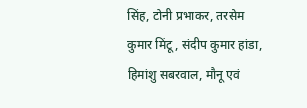सिंह, टोनी प्रभाकर, तरसेम कुमार मिंटू, संदीप कुमार हांडा, हिमांशु सबरवाल, मौनू एवं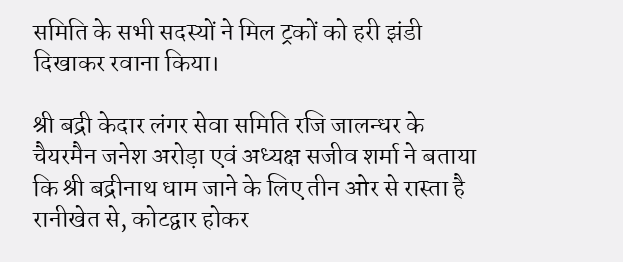समिति के सभी सदस्यों ने मिल ट्रकों को हरी झंडी दिखाकर रवाना किया।

श्री बद्री केदार लंगर सेवा समिति रजि जालन्धर के चैयरमैन जनेश अरोड़ा एवं अध्यक्ष सजीव शर्मा ने बताया कि श्री बद्रीनाथ धाम जाने के लिए तीन ओर से रास्ता है रानीखेत से, कोटद्वार होकर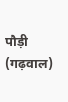पौड़ी (गढ़वाल)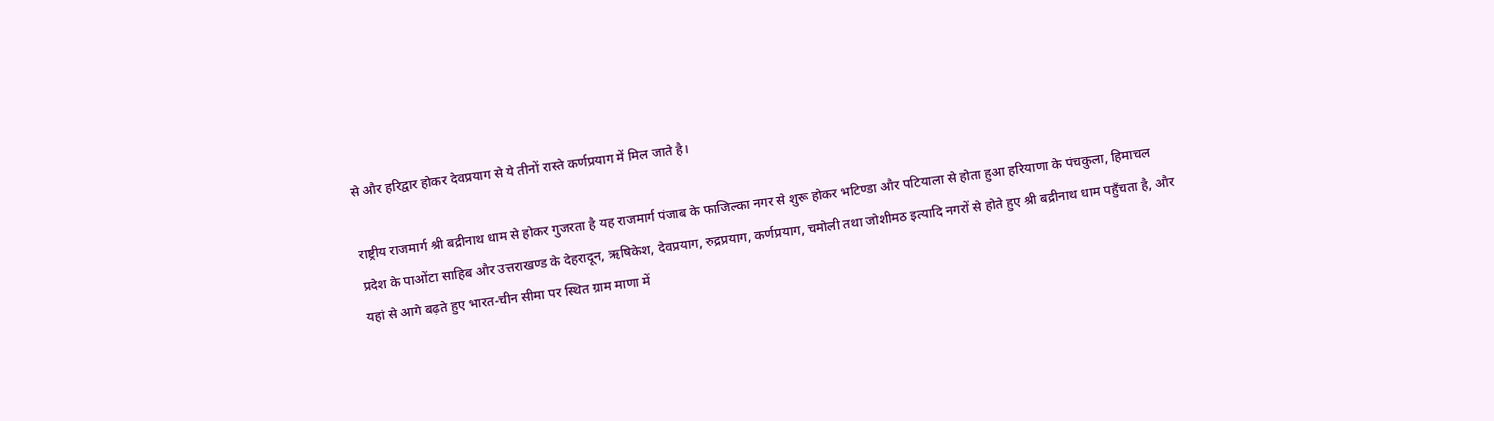से और हरिद्वार होकर देवप्रयाग से ये तीनों रास्ते कर्णप्रयाग में मिल जाते है।

राष्ट्रीय राजमार्ग श्री बद्रीनाथ धाम से होकर गुजरता है यह राजमार्ग पंजाब के फाजिल्का नगर से शुरू होकर भटिण्डा और पटियाला से होता हुआ हरियाणा के पंचकुला, हिमाचल प्रदेश के पाओंटा साहिब और उत्तराखण्ड के देहरादून, ऋषिकेश, देवप्रयाग, रुद्रप्रयाग, कर्णप्रयाग, चमोली तथा जोशीमठ इत्यादि नगरों से होते हुए श्री बद्रीनाथ धाम पहुँचता है, और यहां से आगे बढ़ते हुए भारत-चीन सीमा पर स्थित ग्राम माणा में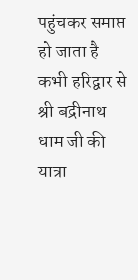पहुंचकर समाप्त हो जाता है
कभी हरिद्वार से श्री बद्रीनाथ धाम जी की यात्रा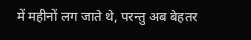में महीनों लग जाते थे, परन्तु अब बेहतर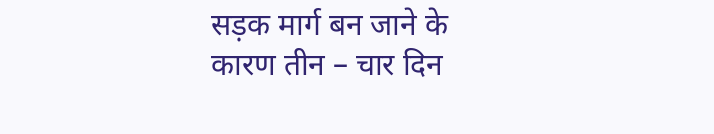सड़क मार्ग बन जाने के कारण तीन – चार दिन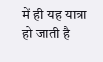में ही यह यात्रा हो जाती है